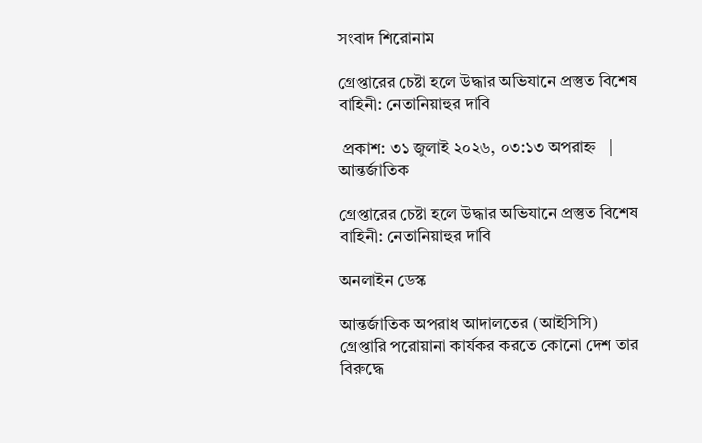সংবাদ শিরোনাম

গ্রেপ্তারের চেষ্টা হলে উদ্ধার অভিযানে প্রস্তুত বিশেষ বাহিনী: নেতানিয়াহুর দাবি

 প্রকাশ: ৩১ জুলাই ২০২৬, ০৩:১৩ অপরাহ্ন   |   আন্তর্জাতিক

গ্রেপ্তারের চেষ্টা হলে উদ্ধার অভিযানে প্রস্তুত বিশেষ বাহিনী: নেতানিয়াহুর দাবি

অনলাইন ডেস্ক

আন্তর্জাতিক অপরাধ আদালতের (আইসিসি) গ্রেপ্তারি পরোয়ানা কার্যকর করতে কোনো দেশ তার বিরুদ্ধে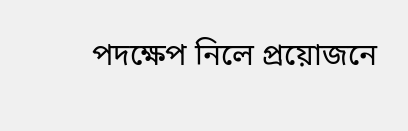পদক্ষেপ নিলে প্রয়োজনে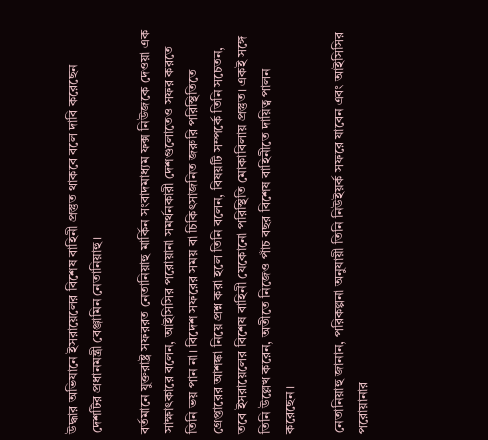উদ্ধার অভিযানে ইসরায়েলের বিশেষ বাহিনী প্রস্তুত থাকবে বলে দাবি করেছেন দেশটির প্রধানমন্ত্রী বেঞ্জামিন নেতানিয়াহু।

বর্তমানে যুক্তরাষ্ট্র সফররত নেতানিয়াহু মার্কিন সংবাদমাধ্যম ফক্স নিউজকে দেওয়া এক সাক্ষাৎকারে বলেন, আইসিসির পরোয়ানা সমর্থনকারী দেশগুলোতেও সফর করতে তিনি ভয় পান না। বিদেশ সফরের সময় বা চিকিৎসাজনিত জরুরি পরিস্থিতিতে গ্রেপ্তারের আশঙ্কা নিয়ে প্রশ্ন করা হলে তিনি বলেন, বিষয়টি সম্পর্কে তিনি সচেতন, তবে ইসরায়েলের বিশেষ বাহিনী যেকোনো পরিস্থিতি মোকাবিলায় প্রস্তুত। একই সঙ্গে তিনি উল্লেখ করেন, অতীতে নিজেও পাঁচ বছর বিশেষ বাহিনীতে দায়িত্ব পালন করেছেন।

নেতানিয়াহু জানান, পরিকল্পনা অনুযায়ী তিনি নিউইয়র্ক সফরে যাবেন এবং আইসিসির পরোয়ানার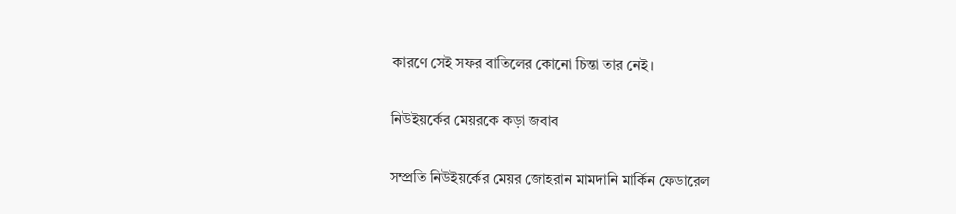কারণে সেই সফর বাতিলের কোনো চিন্তা তার নেই।

নিউইয়র্কের মেয়রকে কড়া জবাব

সম্প্রতি নিউইয়র্কের মেয়র জোহরান মামদানি মার্কিন ফেডারেল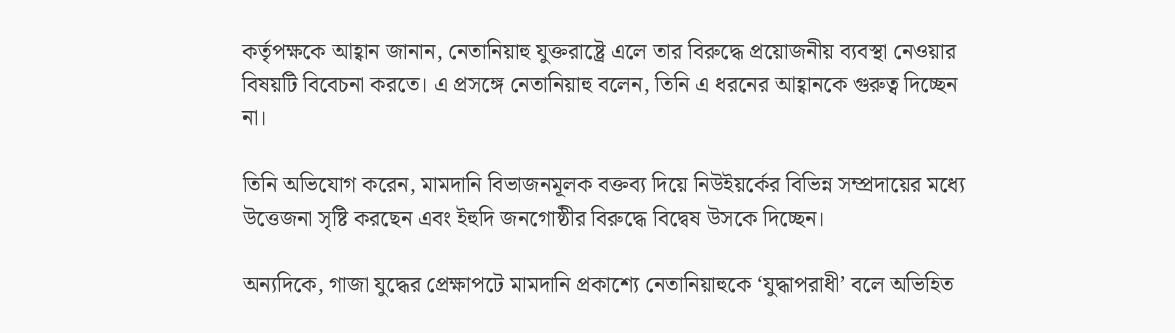কর্তৃপক্ষকে আহ্বান জানান, নেতানিয়াহু যুক্তরাষ্ট্রে এলে তার বিরুদ্ধে প্রয়োজনীয় ব্যবস্থা নেওয়ার বিষয়টি বিবেচনা করতে। এ প্রসঙ্গে নেতানিয়াহু বলেন, তিনি এ ধরনের আহ্বানকে গুরুত্ব দিচ্ছেন না।

তিনি অভিযোগ করেন, মামদানি বিভাজনমূলক বক্তব্য দিয়ে নিউইয়র্কের বিভিন্ন সম্প্রদায়ের মধ্যে উত্তেজনা সৃষ্টি করছেন এবং ইহুদি জনগোষ্ঠীর বিরুদ্ধে বিদ্বেষ উসকে দিচ্ছেন।

অন্যদিকে, গাজা যুদ্ধের প্রেক্ষাপটে মামদানি প্রকাশ্যে নেতানিয়াহুকে ‘যুদ্ধাপরাধী’ বলে অভিহিত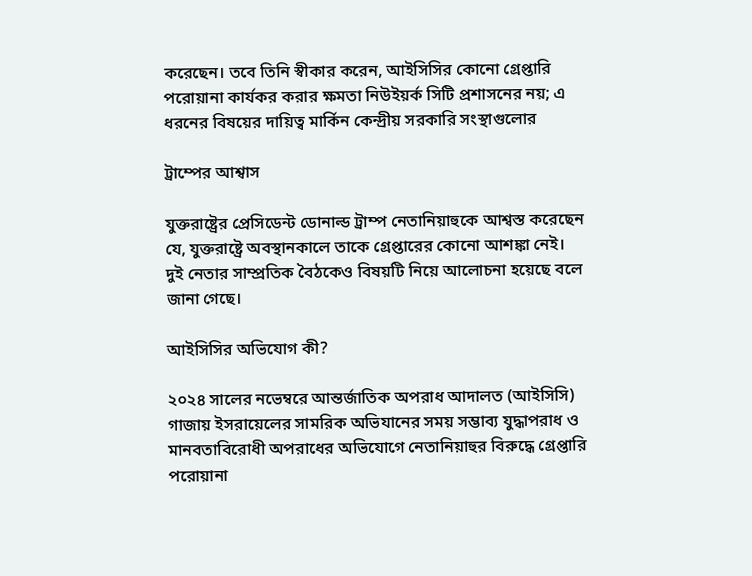করেছেন। তবে তিনি স্বীকার করেন, আইসিসির কোনো গ্রেপ্তারি পরোয়ানা কার্যকর করার ক্ষমতা নিউইয়র্ক সিটি প্রশাসনের নয়; এ ধরনের বিষয়ের দায়িত্ব মার্কিন কেন্দ্রীয় সরকারি সংস্থাগুলোর

ট্রাম্পের আশ্বাস

যুক্তরাষ্ট্রের প্রেসিডেন্ট ডোনাল্ড ট্রাম্প নেতানিয়াহুকে আশ্বস্ত করেছেন যে, যুক্তরাষ্ট্রে অবস্থানকালে তাকে গ্রেপ্তারের কোনো আশঙ্কা নেই। দুই নেতার সাম্প্রতিক বৈঠকেও বিষয়টি নিয়ে আলোচনা হয়েছে বলে জানা গেছে।

আইসিসির অভিযোগ কী?

২০২৪ সালের নভেম্বরে আন্তর্জাতিক অপরাধ আদালত (আইসিসি) গাজায় ইসরায়েলের সামরিক অভিযানের সময় সম্ভাব্য যুদ্ধাপরাধ ও মানবতাবিরোধী অপরাধের অভিযোগে নেতানিয়াহুর বিরুদ্ধে গ্রেপ্তারি পরোয়ানা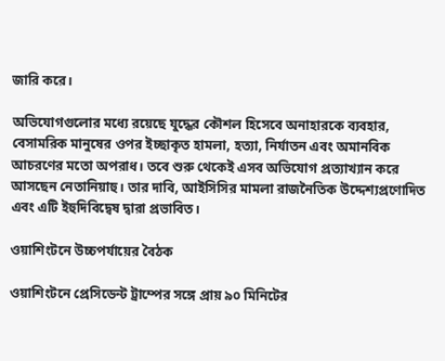জারি করে।

অভিযোগগুলোর মধ্যে রয়েছে যুদ্ধের কৌশল হিসেবে অনাহারকে ব্যবহার, বেসামরিক মানুষের ওপর ইচ্ছাকৃত হামলা, হত্যা, নির্যাতন এবং অমানবিক আচরণের মতো অপরাধ। তবে শুরু থেকেই এসব অভিযোগ প্রত্যাখ্যান করে আসছেন নেতানিয়াহু। তার দাবি, আইসিসির মামলা রাজনৈতিক উদ্দেশ্যপ্রণোদিত এবং এটি ইহুদিবিদ্বেষ দ্বারা প্রভাবিত।

ওয়াশিংটনে উচ্চপর্যায়ের বৈঠক

ওয়াশিংটনে প্রেসিডেন্ট ট্রাম্পের সঙ্গে প্রায় ৯০ মিনিটের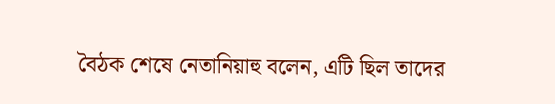বৈঠক শেষে নেতানিয়াহু বলেন, এটি ছিল তাদের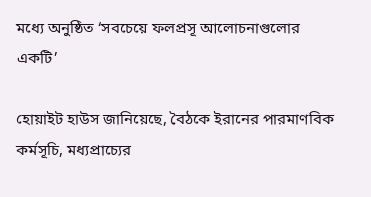মধ্যে অনুষ্ঠিত ‘সবচেয়ে ফলপ্রসূ আলোচনাগুলোর একটি’

হোয়াইট হাউস জানিয়েছে, বৈঠকে ইরানের পারমাণবিক কর্মসূচি, মধ্যপ্রাচ্যের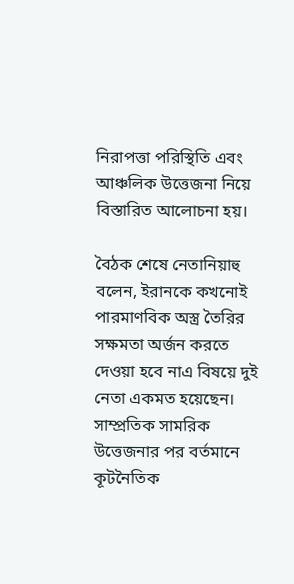নিরাপত্তা পরিস্থিতি এবং আঞ্চলিক উত্তেজনা নিয়ে বিস্তারিত আলোচনা হয়।

বৈঠক শেষে নেতানিয়াহু বলেন, ইরানকে কখনোই পারমাণবিক অস্ত্র তৈরির সক্ষমতা অর্জন করতে দেওয়া হবে নাএ বিষয়ে দুই নেতা একমত হয়েছেন। সাম্প্রতিক সামরিক উত্তেজনার পর বর্তমানে কূটনৈতিক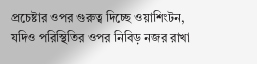প্রচেষ্টার ওপর গুরুত্ব দিচ্ছে ওয়াশিংটন, যদিও পরিস্থিতির ওপর নিবিড় নজর রাখা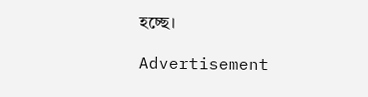হচ্ছে।

Advertisement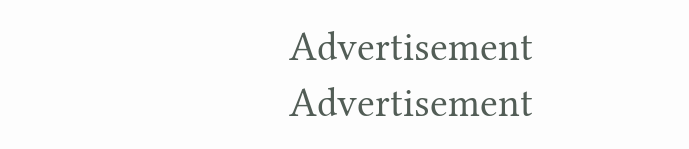Advertisement
Advertisement